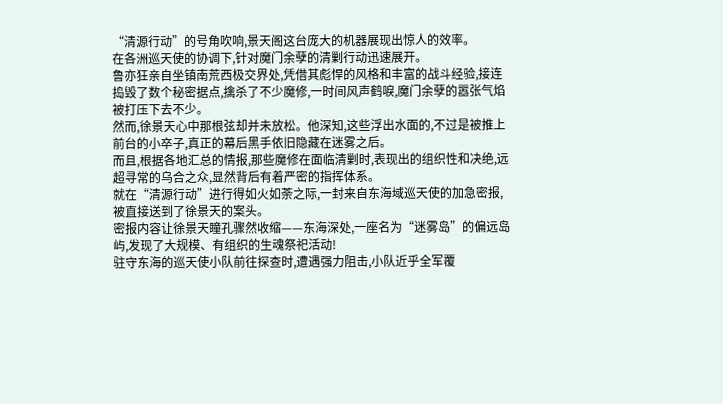“清源行动”的号角吹响,景天阁这台庞大的机器展现出惊人的效率。
在各洲巡天使的协调下,针对魔门余孽的清剿行动迅速展开。
鲁亦狂亲自坐镇南荒西极交界处,凭借其彪悍的风格和丰富的战斗经验,接连捣毁了数个秘密据点,擒杀了不少魔修,一时间风声鹤唳,魔门余孽的嚣张气焰被打压下去不少。
然而,徐景天心中那根弦却并未放松。他深知,这些浮出水面的,不过是被推上前台的小卒子,真正的幕后黑手依旧隐藏在迷雾之后。
而且,根据各地汇总的情报,那些魔修在面临清剿时,表现出的组织性和决绝,远超寻常的乌合之众,显然背后有着严密的指挥体系。
就在“清源行动”进行得如火如荼之际,一封来自东海域巡天使的加急密报,被直接送到了徐景天的案头。
密报内容让徐景天瞳孔骤然收缩——东海深处,一座名为“迷雾岛”的偏远岛屿,发现了大规模、有组织的生魂祭祀活动!
驻守东海的巡天使小队前往探查时,遭遇强力阻击,小队近乎全军覆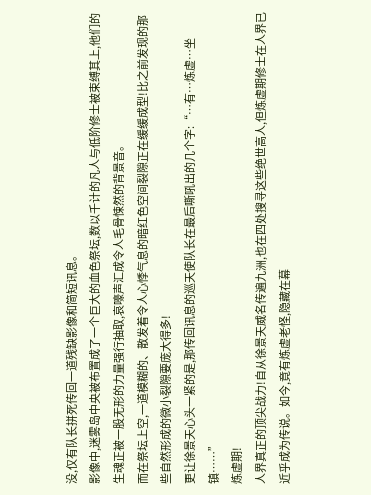没,仅有队长拼死传回一道残缺影像和简短讯息。
影像中,迷雾岛中央被布置成了一个巨大的血色祭坛,数以千计的凡人与低阶修士被束缚其上,他们的生魂正被一股无形的力量强行抽取,哀嚎声汇成令人毛骨悚然的背景音。
而在祭坛上空,一道模糊的、散发着令人心悸气息的暗红色空间裂隙正在缓缓成型!比之前发现的那些自然形成的微小裂隙要庞大得多!
更让徐景天心头一紧的是,那传回讯息的巡天使队长在最后嘶吼出的几个字:“…有…炼虚…坐镇……”
炼虚期!
人界真正的顶尖战力!自从徐景天威名传遍九洲,也在四处搜寻这些绝世高人,但炼虚期修士在人界已近乎成为传说。如今,竟有炼虚老怪,隐藏在幕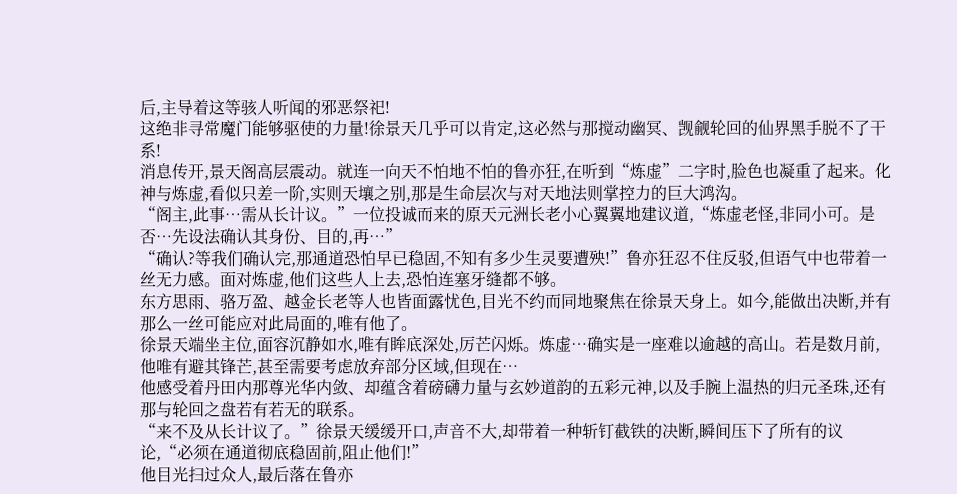后,主导着这等骇人听闻的邪恶祭祀!
这绝非寻常魔门能够驱使的力量!徐景天几乎可以肯定,这必然与那搅动幽冥、觊觎轮回的仙界黑手脱不了干系!
消息传开,景天阁高层震动。就连一向天不怕地不怕的鲁亦狂,在听到“炼虚”二字时,脸色也凝重了起来。化神与炼虚,看似只差一阶,实则天壤之别,那是生命层次与对天地法则掌控力的巨大鸿沟。
“阁主,此事…需从长计议。”一位投诚而来的原天元洲长老小心翼翼地建议道,“炼虚老怪,非同小可。是否…先设法确认其身份、目的,再…”
“确认?等我们确认完,那通道恐怕早已稳固,不知有多少生灵要遭殃!”鲁亦狂忍不住反驳,但语气中也带着一丝无力感。面对炼虚,他们这些人上去,恐怕连塞牙缝都不够。
东方思雨、骆万盈、越金长老等人也皆面露忧色,目光不约而同地聚焦在徐景天身上。如今,能做出决断,并有那么一丝可能应对此局面的,唯有他了。
徐景天端坐主位,面容沉静如水,唯有眸底深处,厉芒闪烁。炼虚…确实是一座难以逾越的高山。若是数月前,他唯有避其锋芒,甚至需要考虑放弃部分区域,但现在…
他感受着丹田内那尊光华内敛、却蕴含着磅礴力量与玄妙道韵的五彩元神,以及手腕上温热的归元圣珠,还有那与轮回之盘若有若无的联系。
“来不及从长计议了。”徐景天缓缓开口,声音不大,却带着一种斩钉截铁的决断,瞬间压下了所有的议论,“必须在通道彻底稳固前,阻止他们!”
他目光扫过众人,最后落在鲁亦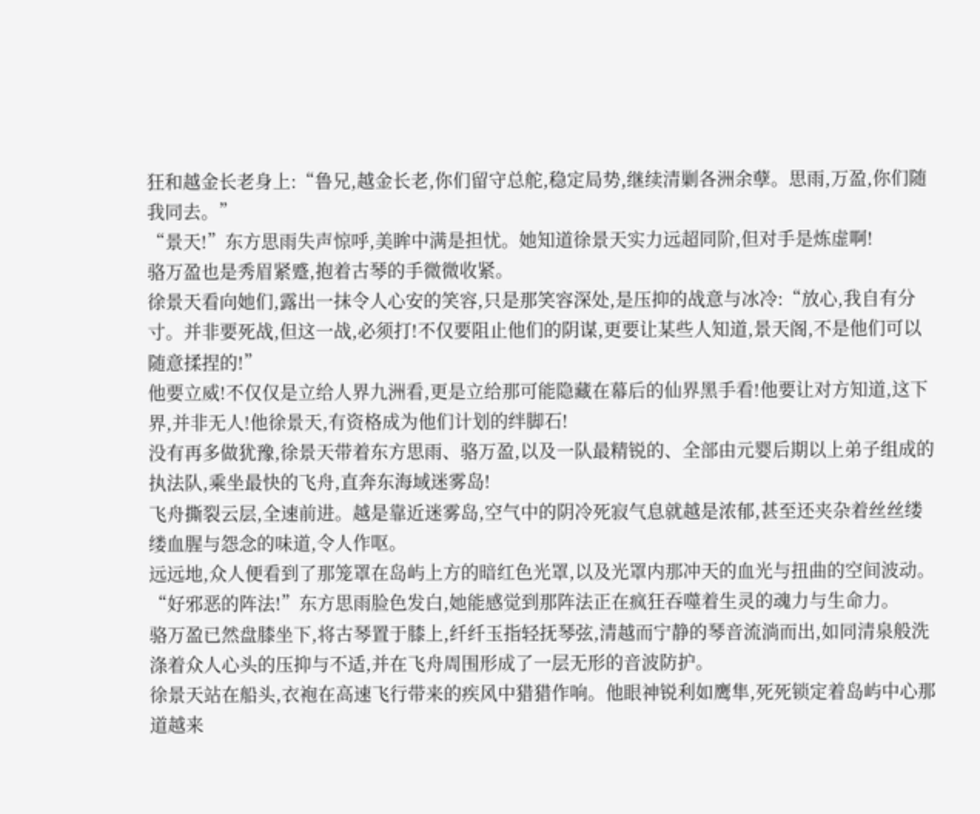狂和越金长老身上:“鲁兄,越金长老,你们留守总舵,稳定局势,继续清剿各洲余孽。思雨,万盈,你们随我同去。”
“景天!”东方思雨失声惊呼,美眸中满是担忧。她知道徐景天实力远超同阶,但对手是炼虚啊!
骆万盈也是秀眉紧蹙,抱着古琴的手微微收紧。
徐景天看向她们,露出一抹令人心安的笑容,只是那笑容深处,是压抑的战意与冰冷:“放心,我自有分寸。并非要死战,但这一战,必须打!不仅要阻止他们的阴谋,更要让某些人知道,景天阁,不是他们可以随意揉捏的!”
他要立威!不仅仅是立给人界九洲看,更是立给那可能隐藏在幕后的仙界黑手看!他要让对方知道,这下界,并非无人!他徐景天,有资格成为他们计划的绊脚石!
没有再多做犹豫,徐景天带着东方思雨、骆万盈,以及一队最精锐的、全部由元婴后期以上弟子组成的执法队,乘坐最快的飞舟,直奔东海域迷雾岛!
飞舟撕裂云层,全速前进。越是靠近迷雾岛,空气中的阴冷死寂气息就越是浓郁,甚至还夹杂着丝丝缕缕血腥与怨念的味道,令人作呕。
远远地,众人便看到了那笼罩在岛屿上方的暗红色光罩,以及光罩内那冲天的血光与扭曲的空间波动。
“好邪恶的阵法!”东方思雨脸色发白,她能感觉到那阵法正在疯狂吞噬着生灵的魂力与生命力。
骆万盈已然盘膝坐下,将古琴置于膝上,纤纤玉指轻抚琴弦,清越而宁静的琴音流淌而出,如同清泉般洗涤着众人心头的压抑与不适,并在飞舟周围形成了一层无形的音波防护。
徐景天站在船头,衣袍在高速飞行带来的疾风中猎猎作响。他眼神锐利如鹰隼,死死锁定着岛屿中心那道越来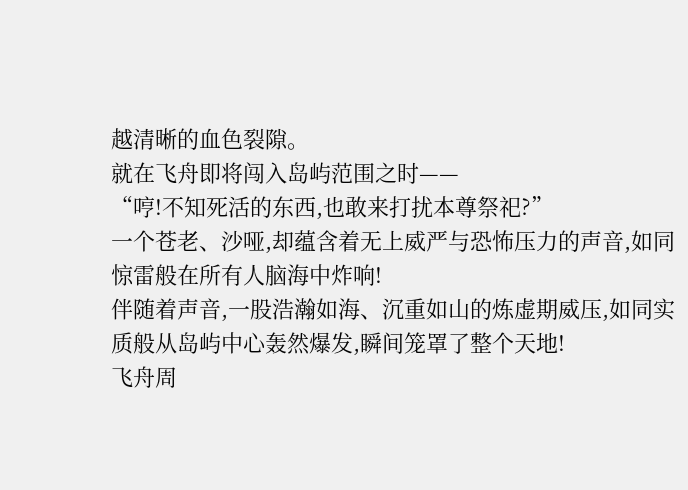越清晰的血色裂隙。
就在飞舟即将闯入岛屿范围之时——
“哼!不知死活的东西,也敢来打扰本尊祭祀?”
一个苍老、沙哑,却蕴含着无上威严与恐怖压力的声音,如同惊雷般在所有人脑海中炸响!
伴随着声音,一股浩瀚如海、沉重如山的炼虚期威压,如同实质般从岛屿中心轰然爆发,瞬间笼罩了整个天地!
飞舟周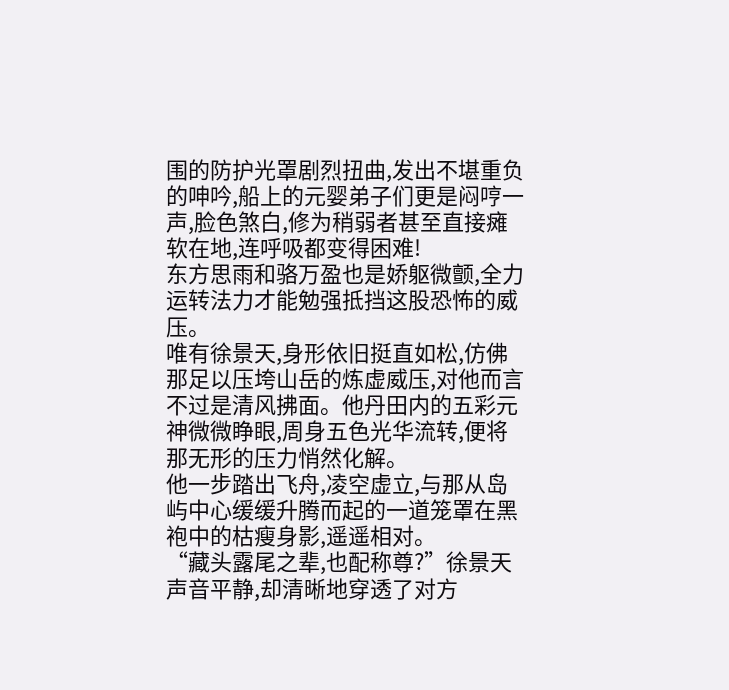围的防护光罩剧烈扭曲,发出不堪重负的呻吟,船上的元婴弟子们更是闷哼一声,脸色煞白,修为稍弱者甚至直接瘫软在地,连呼吸都变得困难!
东方思雨和骆万盈也是娇躯微颤,全力运转法力才能勉强抵挡这股恐怖的威压。
唯有徐景天,身形依旧挺直如松,仿佛那足以压垮山岳的炼虚威压,对他而言不过是清风拂面。他丹田内的五彩元神微微睁眼,周身五色光华流转,便将那无形的压力悄然化解。
他一步踏出飞舟,凌空虚立,与那从岛屿中心缓缓升腾而起的一道笼罩在黑袍中的枯瘦身影,遥遥相对。
“藏头露尾之辈,也配称尊?”徐景天声音平静,却清晰地穿透了对方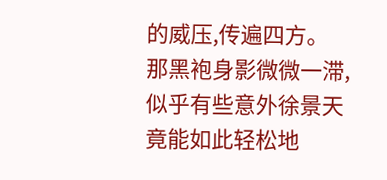的威压,传遍四方。
那黑袍身影微微一滞,似乎有些意外徐景天竟能如此轻松地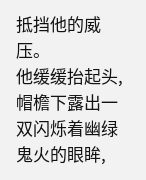抵挡他的威压。
他缓缓抬起头,帽檐下露出一双闪烁着幽绿鬼火的眼眸,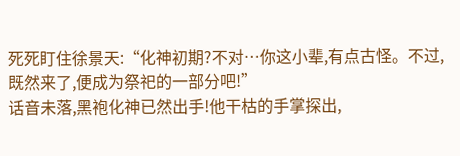死死盯住徐景天:“化神初期?不对…你这小辈,有点古怪。不过,既然来了,便成为祭祀的一部分吧!”
话音未落,黑袍化神已然出手!他干枯的手掌探出,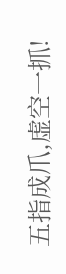五指成爪,虚空一抓!